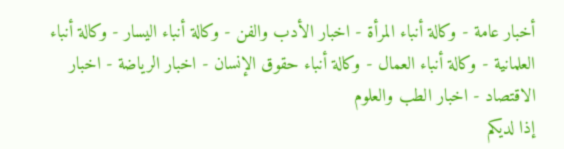أخبار عامة - وكالة أنباء المرأة - اخبار الأدب والفن - وكالة أنباء اليسار - وكالة أنباء العلمانية - وكالة أنباء العمال - وكالة أنباء حقوق الإنسان - اخبار الرياضة - اخبار الاقتصاد - اخبار الطب والعلوم
إذا لديكم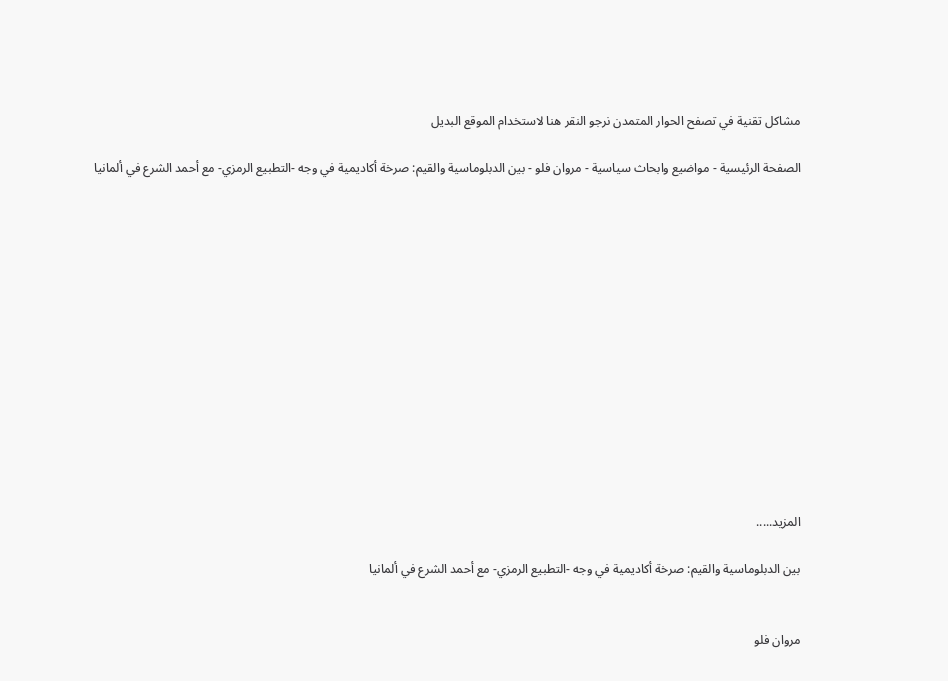مشاكل تقنية في تصفح الحوار المتمدن نرجو النقر هنا لاستخدام الموقع البديل

الصفحة الرئيسية - مواضيع وابحاث سياسية - مروان فلو - بين الدبلوماسية والقيم: صرخة أكاديمية في وجه -التطبيع الرمزي- مع أحمد الشرع في ألمانيا














المزيد.....

بين الدبلوماسية والقيم: صرخة أكاديمية في وجه -التطبيع الرمزي- مع أحمد الشرع في ألمانيا


مروان فلو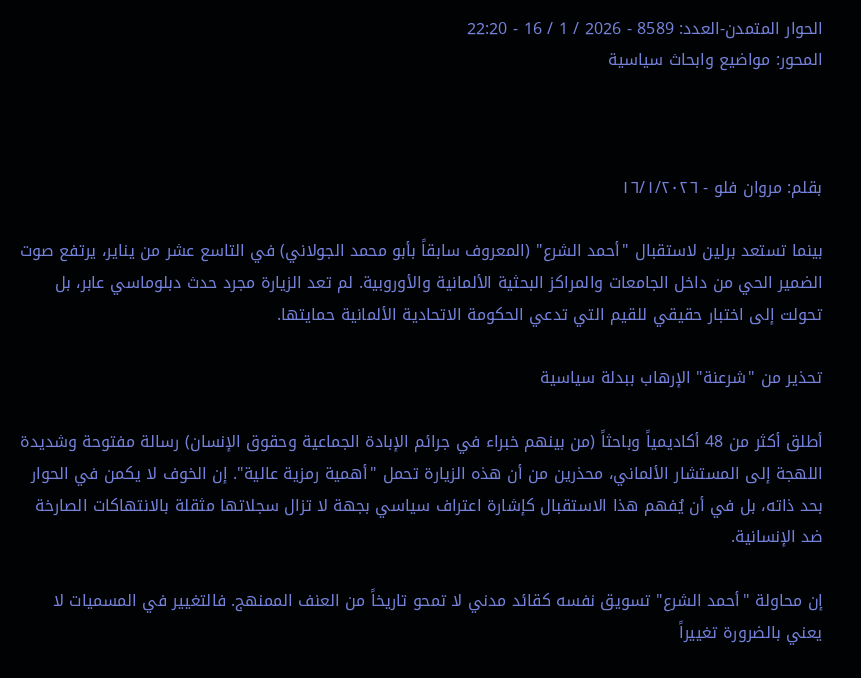الحوار المتمدن-العدد: 8589 - 2026 / 1 / 16 - 22:20
المحور: مواضيع وابحاث سياسية



بقلم: مروان فلو - ١٦/١/٢٠٢٦

بينما تستعد برلين لاستقبال "أحمد الشرع" (المعروف سابقاً بأبو محمد الجولاني) في التاسع عشر من يناير، يرتفع صوت الضمير الحي من داخل الجامعات والمراكز البحثية الألمانية والأوروبية. لم تعد الزيارة مجرد حدث دبلوماسي عابر، بل تحولت إلى اختبار حقيقي للقيم التي تدعي الحكومة الاتحادية الألمانية حمايتها.

تحذير من "شرعنة" الإرهاب ببدلة سياسية

أطلق أكثر من 48 أكاديمياً وباحثاً (من بينهم خبراء في جرائم الإبادة الجماعية وحقوق الإنسان) رسالة مفتوحة وشديدة اللهجة إلى المستشار الألماني، محذرين من أن هذه الزيارة تحمل "أهمية رمزية عالية". إن الخوف لا يكمن في الحوار بحد ذاته، بل في أن يُفهم هذا الاستقبال كإشارة اعتراف سياسي بجهة لا تزال سجلاتها مثقلة بالانتهاكات الصارخة ضد الإنسانية.

إن محاولة "أحمد الشرع" تسويق نفسه كقائد مدني لا تمحو تاريخاً من العنف الممنهج. فالتغيير في المسميات لا يعني بالضرورة تغييراً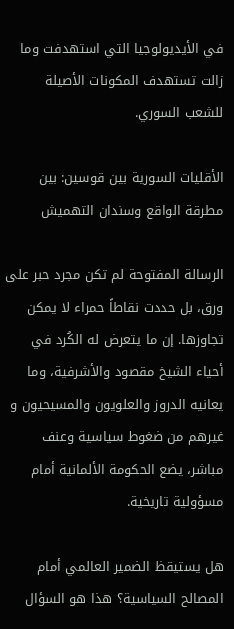في الأيديولوجيا التي استهدفت وما زالت تستهدف المكونات الأصيلة للشعب السوري.

الأقليات السورية بين قوسين: بين مطرقة الواقع وسندان التهميش

الرسالة المفتوحة لم تكن مجرد حبر على ورق، بل حددت نقاطاً حمراء لا يمكن تجاوزها. إن ما يتعرض له الكُرد في أحياء الشيخ مقصود والأشرفية، وما يعانيه الدروز والعلويون والمسيحيون و غيرهم من ضغوط سياسية وعنف مباشر، يضع الحكومة الألمانية أمام مسؤولية تاريخية.

هل يستيقظ الضمير العالمي أمام المصالح السياسية؟ هذا هو السؤال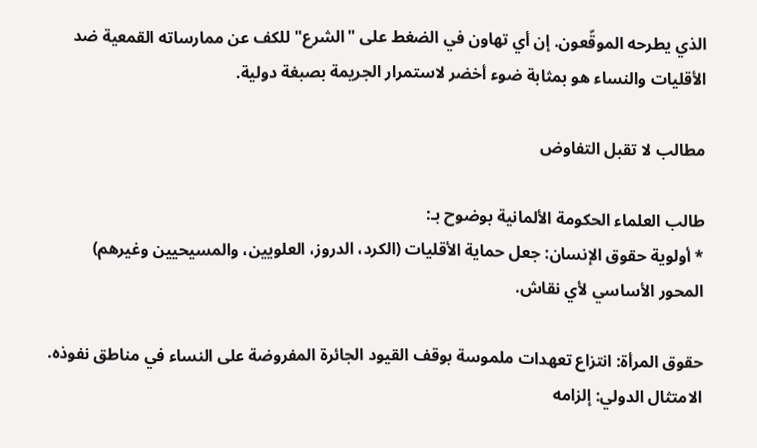الذي يطرحه الموقّعون. إن أي تهاون في الضغط على "الشرع" للكف عن ممارساته القمعية ضد الأقليات والنساء هو بمثابة ضوء أخضر لاستمرار الجريمة بصبغة دولية.

مطالب لا تقبل التفاوض

طالب العلماء الحكومة الألمانية بوضوح بـ:
* أولوية حقوق الإنسان: جعل حماية الأقليات (الكرد، الدروز، العلويين، والمسيحيين وغيرهم) المحور الأساسي لأي نقاش.

حقوق المرأة: انتزاع تعهدات ملموسة بوقف القيود الجائرة المفروضة على النساء في مناطق نفوذه.
الامتثال الدولي: إلزامه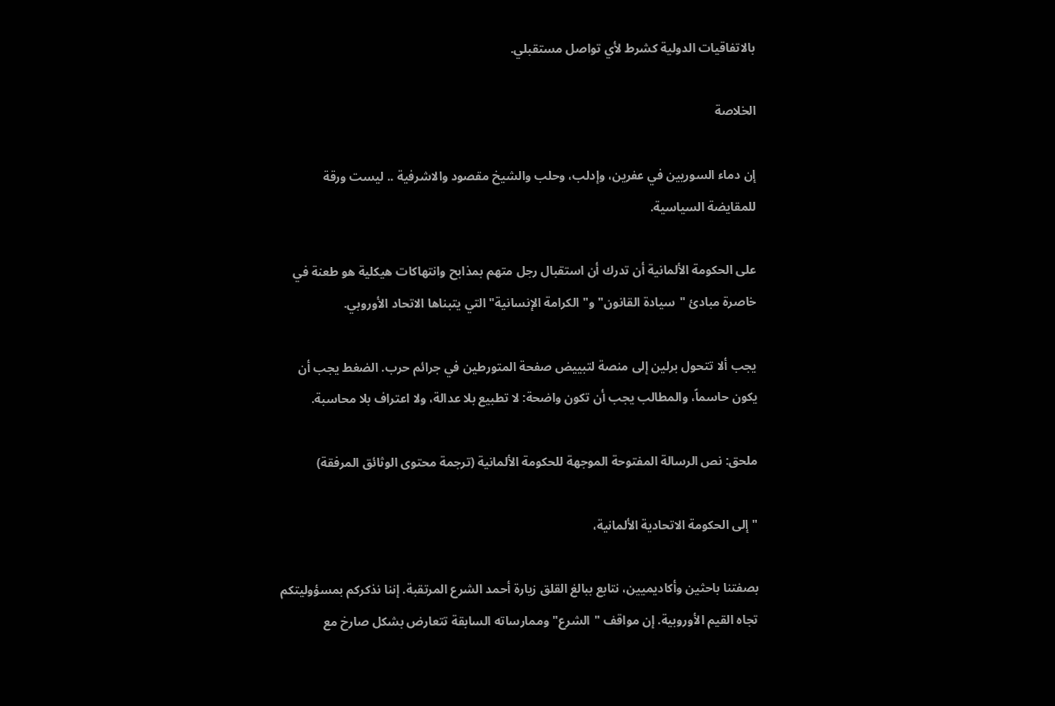بالاتفاقيات الدولية كشرط لأي تواصل مستقبلي.

الخلاصة

إن دماء السوريين في عفرين، وإدلب، وحلب والشيخ مقصود والاشرفية .. ليست ورقة للمقايضة السياسية.

على الحكومة الألمانية أن تدرك أن استقبال رجل متهم بمذابح وانتهاكات هيكلية هو طعنة في خاصرة مبادئ "سيادة القانون" و"الكرامة الإنسانية" التي يتبناها الاتحاد الأوروبي.

يجب ألا تتحول برلين إلى منصة لتبييض صفحة المتورطين في جرائم حرب. الضغط يجب أن يكون حاسماً، والمطالب يجب أن تكون واضحة: لا تطبيع بلا عدالة، ولا اعتراف بلا محاسبة.

ملحق: نص الرسالة المفتوحة الموجهة للحكومة الألمانية (ترجمة محتوى الوثائق المرفقة)

" إلى الحكومة الاتحادية الألمانية،

بصفتنا باحثين وأكاديميين، نتابع ببالغ القلق زيارة أحمد الشرع المرتقبة. إننا نذكركم بمسؤوليتكم تجاه القيم الأوروبية. إن مواقف "الشرع" وممارساته السابقة تتعارض بشكل صارخ مع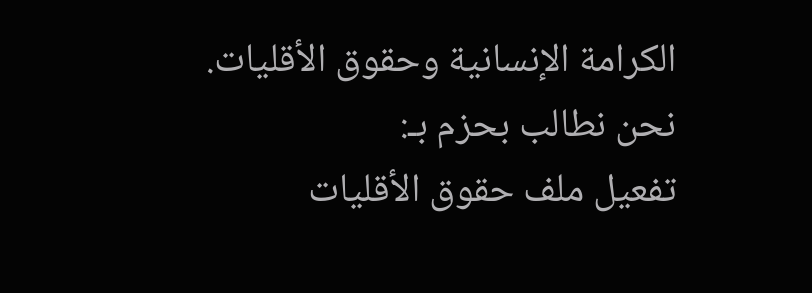الكرامة الإنسانية وحقوق الأقليات.
نحن نطالب بحزم بـ:
تفعيل ملف حقوق الأقليات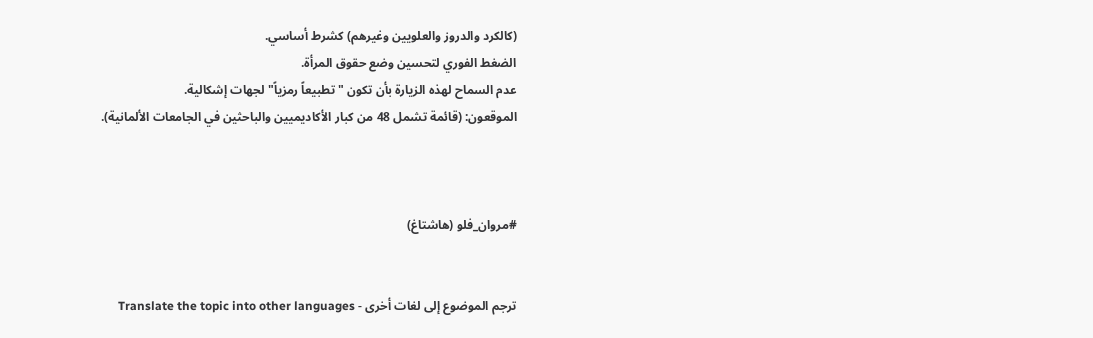(كالكرد والدروز والعلويين وغيرهم) كشرط أساسي.
الضغط الفوري لتحسين وضع حقوق المرأة.
عدم السماح لهذه الزيارة بأن تكون "تطبيعاً رمزياً" لجهات إشكالية.
الموقعون: (قائمة تشمل 48 من كبار الأكاديميين والباحثين في الجامعات الألمانية).



#مروان_فلو (هاشتاغ)


ترجم الموضوع إلى لغات أخرى - Translate the topic into other languages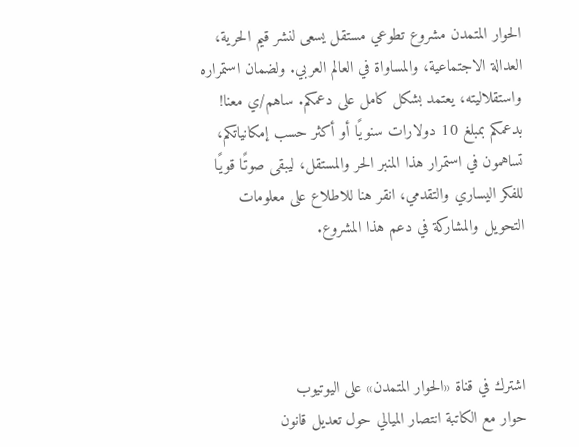الحوار المتمدن مشروع تطوعي مستقل يسعى لنشر قيم الحرية، العدالة الاجتماعية، والمساواة في العالم العربي. ولضمان استمراره واستقلاليته، يعتمد بشكل كامل على دعمكم. ساهم/ي معنا! بدعمكم بمبلغ 10 دولارات سنويًا أو أكثر حسب إمكانياتكم، تساهمون في استمرار هذا المنبر الحر والمستقل، ليبقى صوتًا قويًا للفكر اليساري والتقدمي، انقر هنا للاطلاع على معلومات التحويل والمشاركة في دعم هذا المشروع.




اشترك في قناة «الحوار المتمدن» على اليوتيوب
حوار مع الكاتبة انتصار الميالي حول تعديل قانون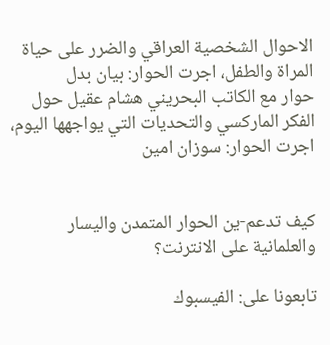الاحوال الشخصية العراقي والضرر على حياة المراة والطفل، اجرت الحوار: بيان بدل
حوار مع الكاتب البحريني هشام عقيل حول الفكر الماركسي والتحديات التي يواجهها اليوم، اجرت الحوار: سوزان امين


كيف تدعم-ين الحوار المتمدن واليسار والعلمانية على الانترنت؟

تابعونا على: الفيسبوك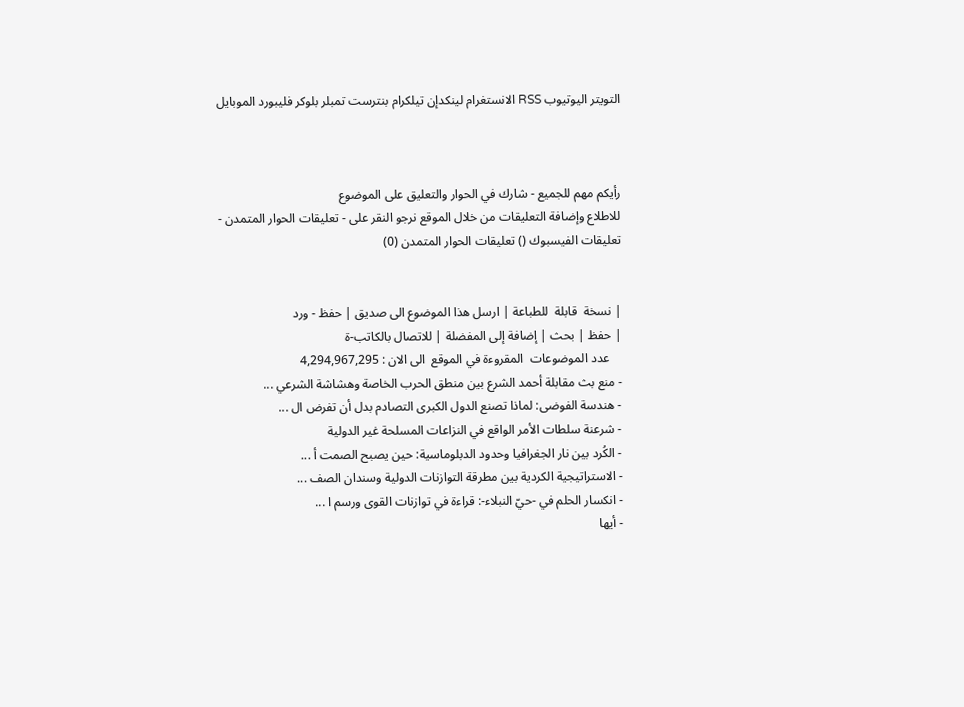التويتر اليوتيوب RSS الانستغرام لينكدإن تيلكرام بنترست تمبلر بلوكر فليبورد الموبايل



رأيكم مهم للجميع - شارك في الحوار والتعليق على الموضوع
للاطلاع وإضافة التعليقات من خلال الموقع نرجو النقر على - تعليقات الحوار المتمدن -
تعليقات الفيسبوك () تعليقات الحوار المتمدن (0)


| نسخة  قابلة  للطباعة | ارسل هذا الموضوع الى صديق | حفظ - ورد
| حفظ | بحث | إضافة إلى المفضلة | للاتصال بالكاتب-ة
    عدد الموضوعات  المقروءة في الموقع  الى الان : 4,294,967,295
- منع بث مقابلة أحمد الشرع بين منطق الحرب الخاصة وهشاشة الشرعي ...
- هندسة الفوضى: لماذا تصنع الدول الكبرى التصادم بدل أن تفرض ال ...
- شرعنة سلطات الأمر الواقع في النزاعات المسلحة غير الدولية
- الكُرد بين نار الجغرافيا وحدود الدبلوماسية: حين يصبح الصمت أ ...
- الاستراتيجية الكردية بين مطرقة التوازنات الدولية وسندان الصف ...
- انكسار الحلم في -حيّ النبلاء-: قراءة في توازنات القوى ورسم ا ...
- أيها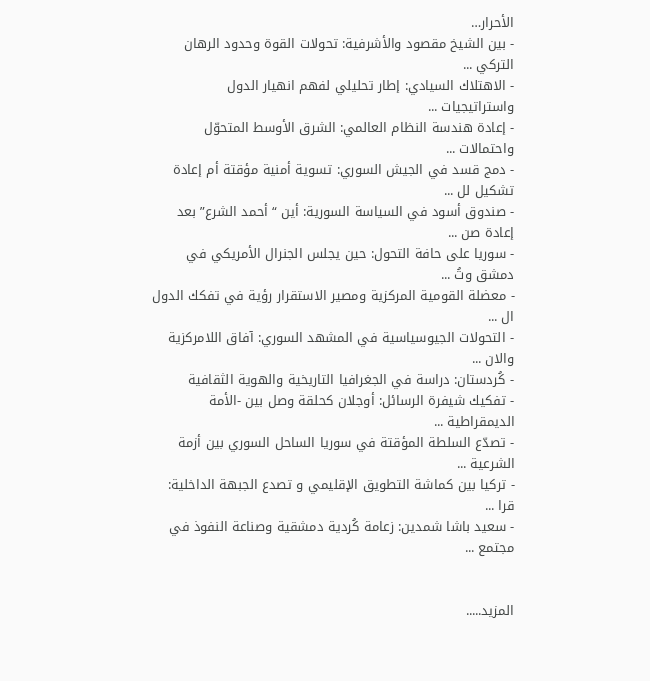الأحرار…
- بين الشيخ مقصود والأشرفية: تحولات القوة وحدود الرهان التركي ...
- الاهتلاك السيادي: إطار تحليلي لفهم انهيار الدول واستراتيجيات ...
- إعادة هندسة النظام العالمي: الشرق الأوسط المتحوّل واحتمالات ...
- دمج قسد في الجيش السوري: تسوية أمنية مؤقتة أم إعادة تشكيل لل ...
- صندوق أسود في السياسة السورية: أين “أحمد الشرع” بعد إعادة صن ...
- سوريا على حافة التحول: حين يجلس الجنرال الأمريكي في دمشق وتُ ...
- معضلة القومية المركزية ومصير الاستقرار رؤية في تفكك الدول ال ...
- التحولات الجيوسياسية في المشهد السوري: آفاق اللامركزية والان ...
- كُردستان: دراسة في الجغرافيا التاريخية والهوية الثقافية
- تفكيك شيفرة الرسائل: أوجلان كحلقة وصل بين -الأمة الديمقراطية ...
- تصدّع السلطة المؤقتة في سوريا الساحل السوري بين أزمة الشرعية ...
- تركيا بين كماشة التطويق الإقليمي و تصدع الجبهة الداخلية: قرا ...
- سعيد باشا شمدين: زعامة كُردية دمشقية وصناعة النفوذ في مجتمع ...


المزيد.....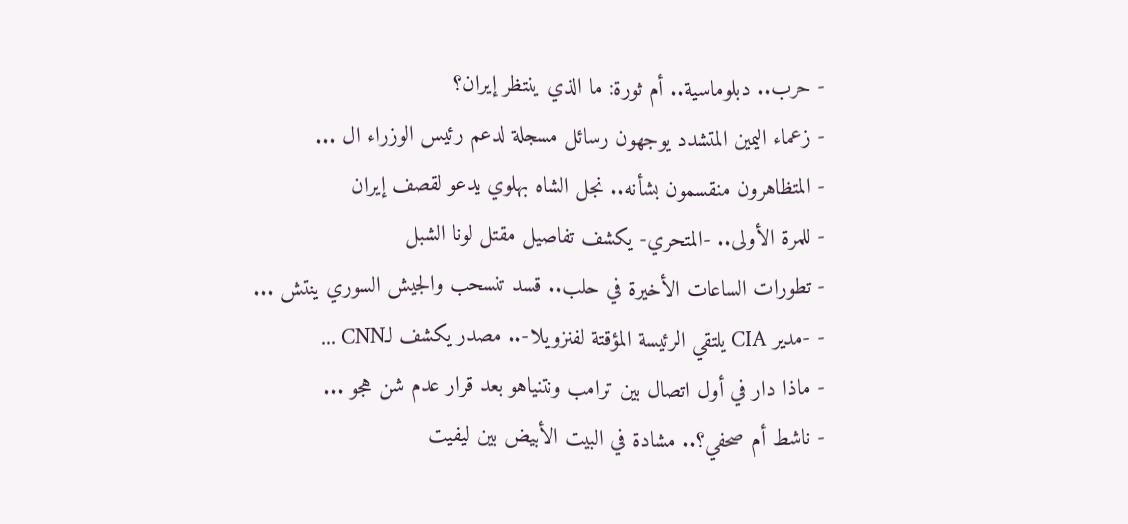- حرب.. دبلوماسية.. أم ثورة: ما الذي ينتظر إيران؟
- زعماء اليمين المتشدد يوجهون رسائل مسجلة لدعم رئيس الوزراء ال ...
- المتظاهرون منقسمون بشأنه.. نجل الشاه بهلوي يدعو لقصف إيران
- للمرة الأولى.. -المتحري- يكشف تفاصيل مقتل لونا الشبل
- تطورات الساعات الأخيرة في حلب.. قسد تنسحب والجيش السوري ينتش ...
- -مدير CIA يلتقي الرئيسة المؤقتة لفنزويلا-.. مصدر يكشف لـCNN ...
- ماذا دار في أول اتصال بين ترامب ونتنياهو بعد قرار عدم شن هجو ...
- ناشط أم صحفي؟.. مشادة في البيت الأبيض بين ليفيت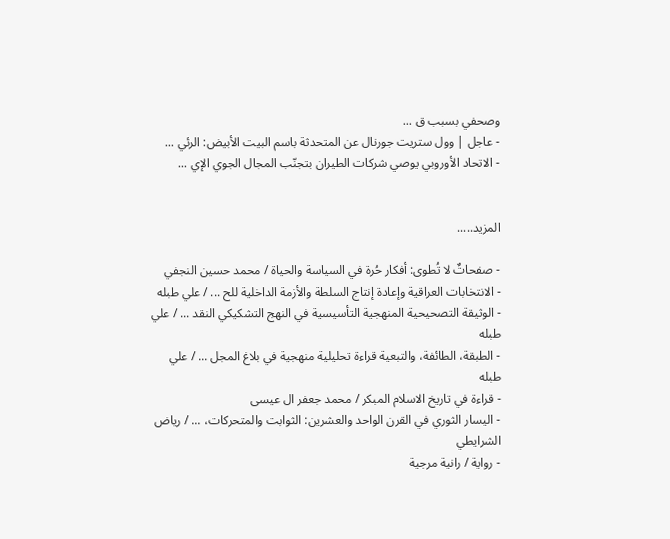وصحفي بسبب ق ...
- عاجل | وول ستريت جورنال عن المتحدثة باسم البيت الأبيض: الرئي ...
- الاتحاد الأوروبي يوصي شركات الطيران بتجنّب المجال الجوي الإي ...


المزيد.....

- صفحاتٌ لا تُطوى: أفكار حُرة في السياسة والحياة / محمد حسين النجفي
- الانتخابات العراقية وإعادة إنتاج السلطة والأزمة الداخلية للح ... / علي طبله
- الوثيقة التصحيحية المنهجية التأسيسية في النهج التشكيكي النقد ... / علي طبله
- الطبقة، الطائفة، والتبعية قراءة تحليلية منهجية في بلاغ المجل ... / علي طبله
- قراءة في تاريخ الاسلام المبكر / محمد جعفر ال عيسى
- اليسار الثوري في القرن الواحد والعشرين: الثوابت والمتحركات، ... / رياض الشرايطي
- رواية / رانية مرجية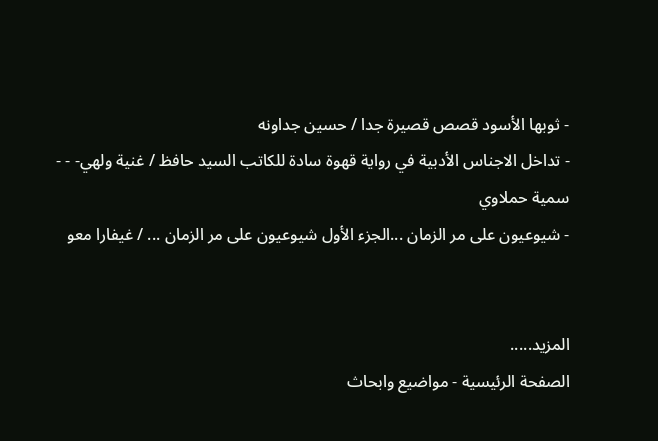- ثوبها الأسود قصص قصيرة جدا / حسين جداونه
- تداخل الاجناس الأدبية في رواية قهوة سادة للكاتب السيد حافظ / غنية ولهي- - - سمية حملاوي
- شيوعيون على مر الزمان ...الجزء الأول شيوعيون على مر الزمان ... / غيفارا معو


المزيد.....
الصفحة الرئيسية - مواضيع وابحاث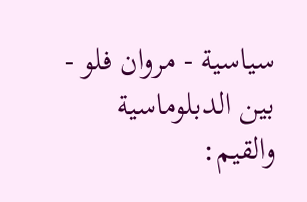سياسية - مروان فلو - بين الدبلوماسية والقيم: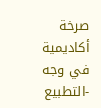صرخة أكاديمية في وجه -التطبيع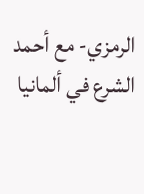الرمزي- مع أحمد الشرع في ألمانيا